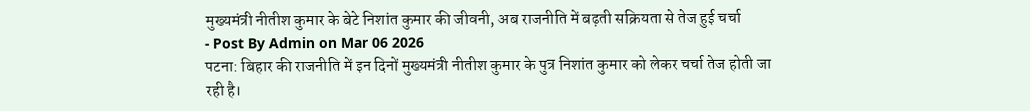मुख्यमंत्री नीतीश कुमार के बेटे निशांत कुमार की जीवनी, अब राजनीति में बढ़ती सक्रियता से तेज हुई चर्चा
- Post By Admin on Mar 06 2026
पटना: बिहार की राजनीति में इन दिनों मुख्यमंत्री नीतीश कुमार के पुत्र निशांत कुमार को लेकर चर्चा तेज होती जा रही है।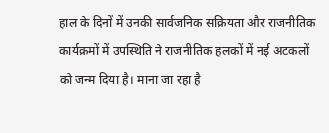हाल के दिनों में उनकी सार्वजनिक सक्रियता और राजनीतिक कार्यक्रमों में उपस्थिति ने राजनीतिक हलकों में नई अटकलों को जन्म दिया है। माना जा रहा है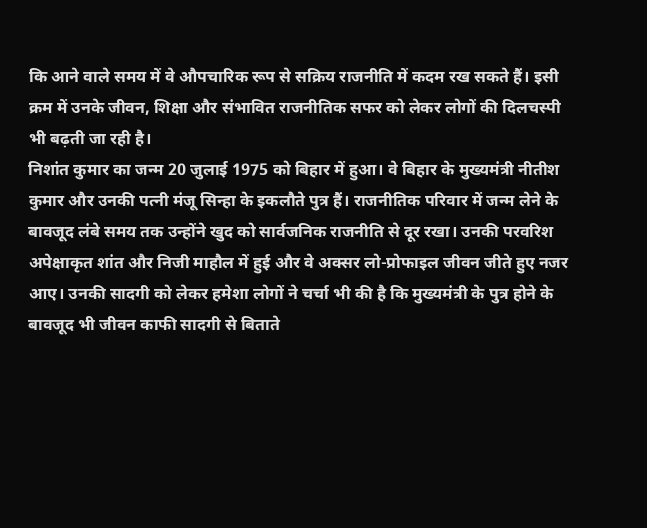कि आने वाले समय में वे औपचारिक रूप से सक्रिय राजनीति में कदम रख सकते हैं। इसी क्रम में उनके जीवन, शिक्षा और संभावित राजनीतिक सफर को लेकर लोगों की दिलचस्पी भी बढ़ती जा रही है।
निशांत कुमार का जन्म 20 जुलाई 1975 को बिहार में हुआ। वे बिहार के मुख्यमंत्री नीतीश कुमार और उनकी पत्नी मंजू सिन्हा के इकलौते पुत्र हैं। राजनीतिक परिवार में जन्म लेने के बावजूद लंबे समय तक उन्होंने खुद को सार्वजनिक राजनीति से दूर रखा। उनकी परवरिश अपेक्षाकृत शांत और निजी माहौल में हुई और वे अक्सर लो-प्रोफाइल जीवन जीते हुए नजर आए। उनकी सादगी को लेकर हमेशा लोगों ने चर्चा भी की है कि मुख्यमंत्री के पुत्र होने के बावजूद भी जीवन काफी सादगी से बिताते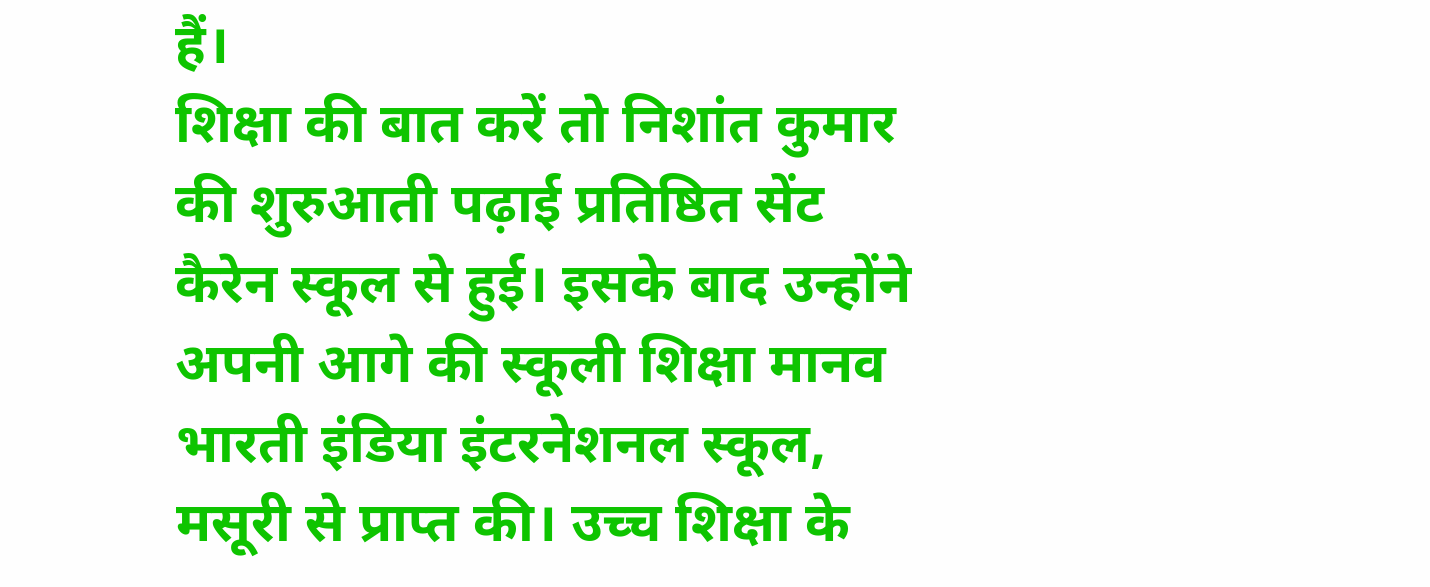हैं।
शिक्षा की बात करें तो निशांत कुमार की शुरुआती पढ़ाई प्रतिष्ठित सेंट कैरेन स्कूल से हुई। इसके बाद उन्होंने अपनी आगे की स्कूली शिक्षा मानव भारती इंडिया इंटरनेशनल स्कूल, मसूरी से प्राप्त की। उच्च शिक्षा के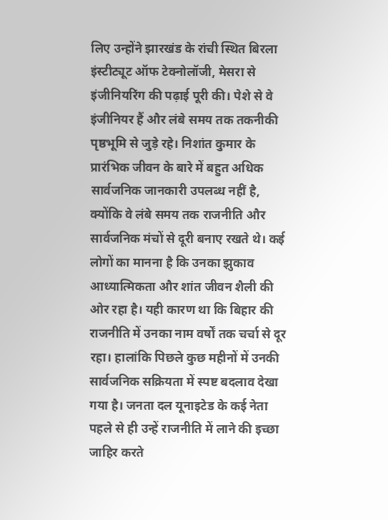लिए उन्होंने झारखंड के रांची स्थित बिरला इंस्टीट्यूट ऑफ टेक्नोलॉजी, मेसरा से इंजीनियरिंग की पढ़ाई पूरी की। पेशे से वे इंजीनियर हैं और लंबे समय तक तकनीकी पृष्ठभूमि से जुड़े रहे। निशांत कुमार के प्रारंभिक जीवन के बारे में बहुत अधिक सार्वजनिक जानकारी उपलब्ध नहीं है, क्योंकि वे लंबे समय तक राजनीति और सार्वजनिक मंचों से दूरी बनाए रखते थे। कई लोगों का मानना है कि उनका झुकाव आध्यात्मिकता और शांत जीवन शैली की ओर रहा है। यही कारण था कि बिहार की राजनीति में उनका नाम वर्षों तक चर्चा से दूर रहा। हालांकि पिछले कुछ महीनों में उनकी सार्वजनिक सक्रियता में स्पष्ट बदलाव देखा गया है। जनता दल यूनाइटेड के कई नेता पहले से ही उन्हें राजनीति में लाने की इच्छा जाहिर करते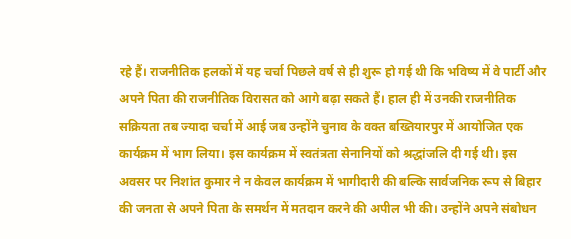रहे हैं। राजनीतिक हलकों में यह चर्चा पिछले वर्ष से ही शुरू हो गई थी कि भविष्य में वे पार्टी और अपने पिता की राजनीतिक विरासत को आगे बढ़ा सकते हैं। हाल ही में उनकी राजनीतिक सक्रियता तब ज्यादा चर्चा में आई जब उन्होंने चुनाव के वक्त बख्तियारपुर में आयोजित एक कार्यक्रम में भाग लिया। इस कार्यक्रम में स्वतंत्रता सेनानियों को श्रद्धांजलि दी गई थी। इस अवसर पर निशांत कुमार ने न केवल कार्यक्रम में भागीदारी की बल्कि सार्वजनिक रूप से बिहार की जनता से अपने पिता के समर्थन में मतदान करने की अपील भी की। उन्होंने अपने संबोधन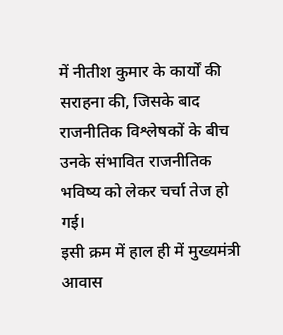में नीतीश कुमार के कार्यों की सराहना की, जिसके बाद राजनीतिक विश्लेषकों के बीच उनके संभावित राजनीतिक भविष्य को लेकर चर्चा तेज हो गई।
इसी क्रम में हाल ही में मुख्यमंत्री आवास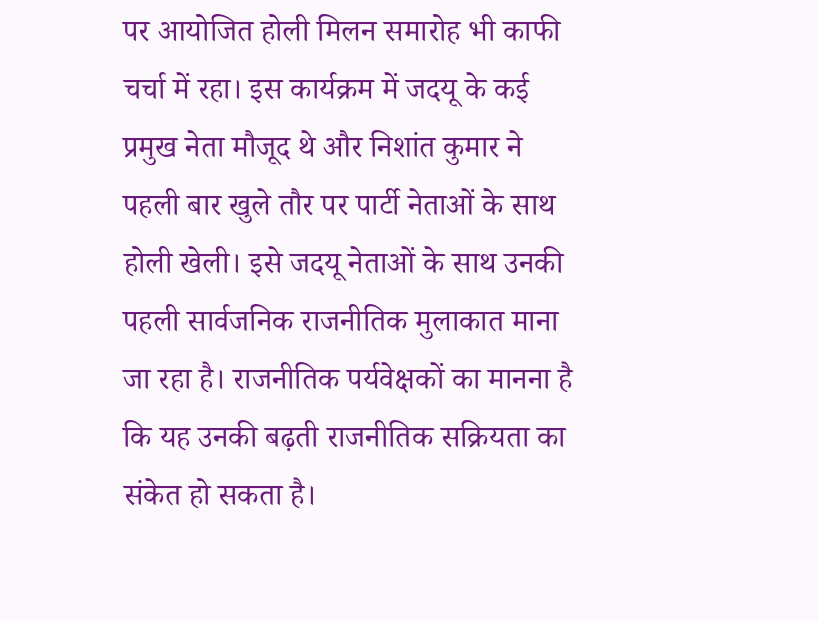पर आयोजित होली मिलन समारोह भी काफी चर्चा में रहा। इस कार्यक्रम में जदयू के कई प्रमुख नेता मौजूद थे और निशांत कुमार ने पहली बार खुले तौर पर पार्टी नेताओं के साथ होली खेली। इसे जदयू नेताओं के साथ उनकी पहली सार्वजनिक राजनीतिक मुलाकात माना जा रहा है। राजनीतिक पर्यवेक्षकों का मानना है कि यह उनकी बढ़ती राजनीतिक सक्रियता का संकेत हो सकता है।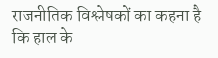राजनीतिक विश्लेषकों का कहना है कि हाल के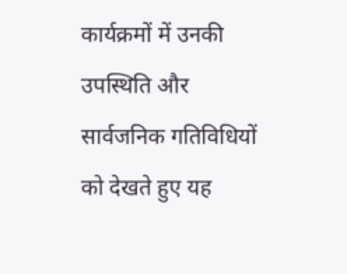कार्यक्रमों में उनकी उपस्थिति और सार्वजनिक गतिविधियों को देखते हुए यह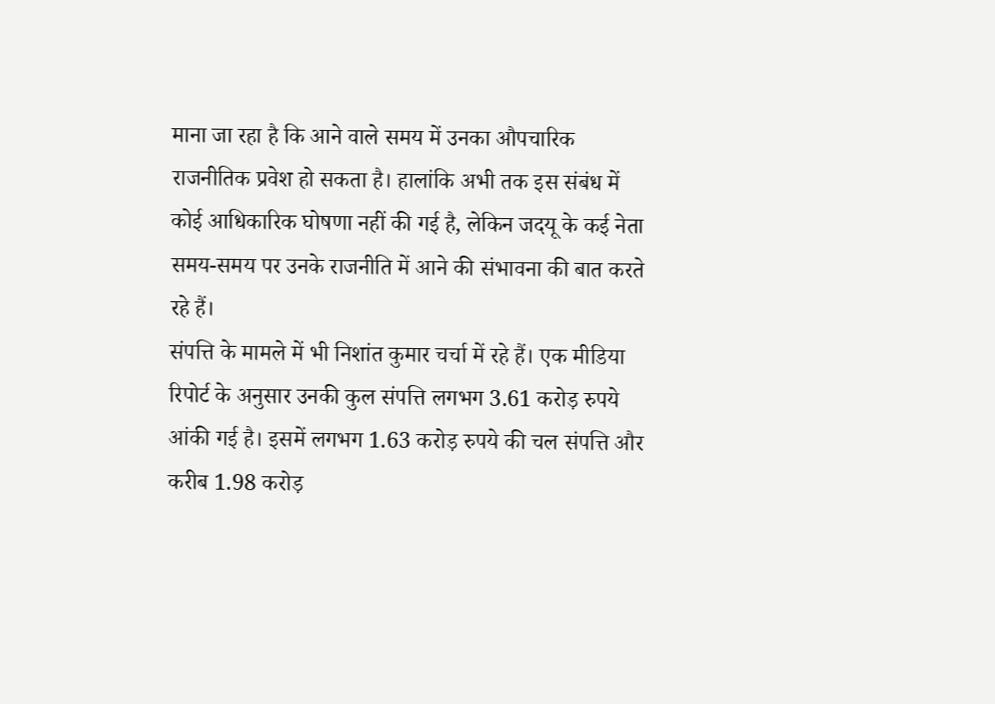माना जा रहा है कि आने वाले समय में उनका औपचारिक राजनीतिक प्रवेश हो सकता है। हालांकि अभी तक इस संबंध में कोई आधिकारिक घोषणा नहीं की गई है, लेकिन जदयू के कई नेता समय-समय पर उनके राजनीति में आने की संभावना की बात करते रहे हैं।
संपत्ति के मामले में भी निशांत कुमार चर्चा में रहे हैं। एक मीडिया रिपोर्ट के अनुसार उनकी कुल संपत्ति लगभग 3.61 करोड़ रुपये आंकी गई है। इसमें लगभग 1.63 करोड़ रुपये की चल संपत्ति और करीब 1.98 करोड़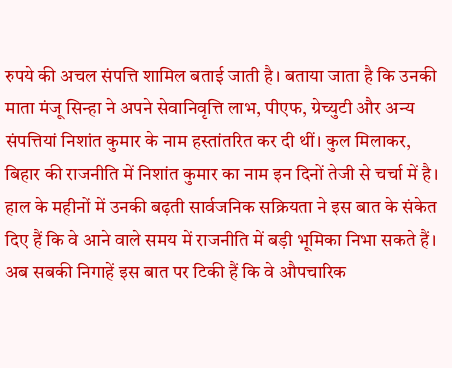रुपये की अचल संपत्ति शामिल बताई जाती है। बताया जाता है कि उनकी माता मंजू सिन्हा ने अपने सेवानिवृत्ति लाभ, पीएफ, ग्रेच्युटी और अन्य संपत्तियां निशांत कुमार के नाम हस्तांतरित कर दी थीं। कुल मिलाकर, बिहार की राजनीति में निशांत कुमार का नाम इन दिनों तेजी से चर्चा में है। हाल के महीनों में उनकी बढ़ती सार्वजनिक सक्रियता ने इस बात के संकेत दिए हैं कि वे आने वाले समय में राजनीति में बड़ी भूमिका निभा सकते हैं। अब सबकी निगाहें इस बात पर टिकी हैं कि वे औपचारिक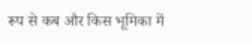रूप से कब और किस भूमिका में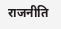राजनीति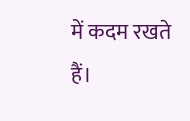में कदम रखते हैं।